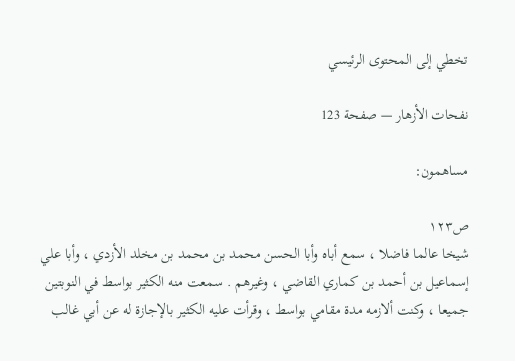تخطي إلى المحتوى الرئيسي

نفحات الأزهار — صفحة 123

مساهمون:

ص١٢٣
شيخا عالما فاضلا ، سمع أباه وأبا الحسن محمد بن محمد بن مخلد الأزدي ، وأبا علي إسماعيل بن أحمد بن كماري القاضي ، وغيرهم . سمعت منه الكثير بواسط في النوبتين جميعا ، وكنت ألازمه مدة مقامي بواسط ، وقرأت عليه الكثير بالإجازة له عن أبي غالب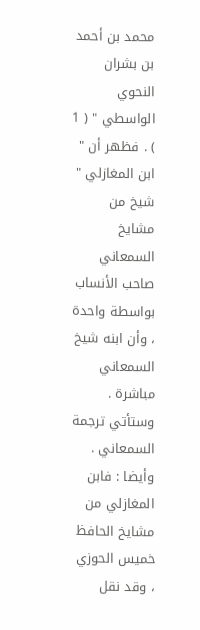محمد بن أحمد بن بشران النحوي الواسطي " ( 1 ) . فظهر أن " ابن المغازلي " شيخ من مشايخ السمعاني صاحب الأنساب بواسطة واحدة ، وأن ابنه شيخ السمعاني مباشرة . وستأتي ترجمة السمعاني . وأيضا : فابن المغازلي من مشايخ الحافظ خميس الحوزي ، وقد نقل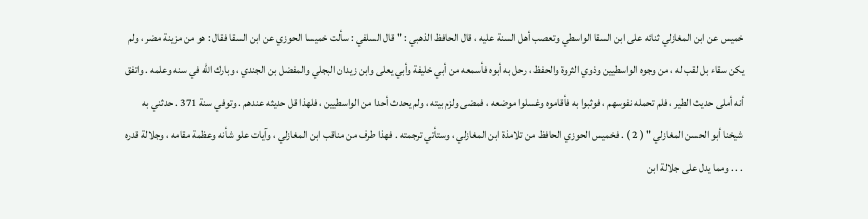خميس عن ابن المغازلي ثنائه على ابن السقا الواسطي وتعصب أهل السنة عليه ، قال الحافظ الذهبي : " قال السلفي : سألت خميسا الحوزي عن ابن السقا فقال : هو من مزينة مضر ، ولم يكن سقاء بل لقب له ، من وجوه الواسطيين وذوي الثروة والحفظ ، رحل به أبوه فأسمعه من أبي خليفة وأبي يعلى وابن زيدان البجلي والمفضل بن الجندي ، وبارك الله في سنه وعلمه . واتفق أنه أملى حديث الطير ، فلم تحمله نفوسهم ، فوثبوا به فأقاموه وغسلوا موضعه ، فمضى ولزم بيته ، ولم يحدث أحدا من الواسطيين ، فلهذا قل حديثه عندهم . وتوفي سنة 371 . حدثني به شيخنا أبو الحسن المغازلي " ( 2 ) . فخميس الحوزي الحافظ من تلامذة ابن المغازلي ، وستأتي ترجمته . فهذا طرف من مناقب ابن المغازلي ، وآيات علو شأنه وعظمة مقامه ، وجلالة قدره . . . ومما يدل على جلالة ابن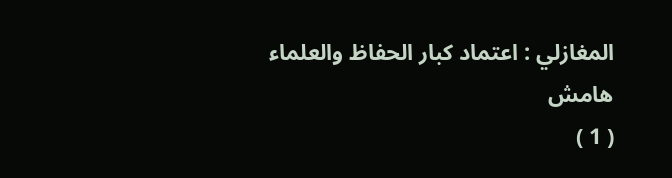المغازلي : اعتماد كبار الحفاظ والعلماء
هامش
( 1 )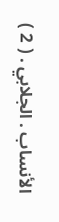الأنساب . الجلابي . ( 2 )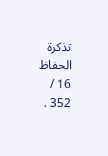تذكرة الحفاظ 16 / 352 .